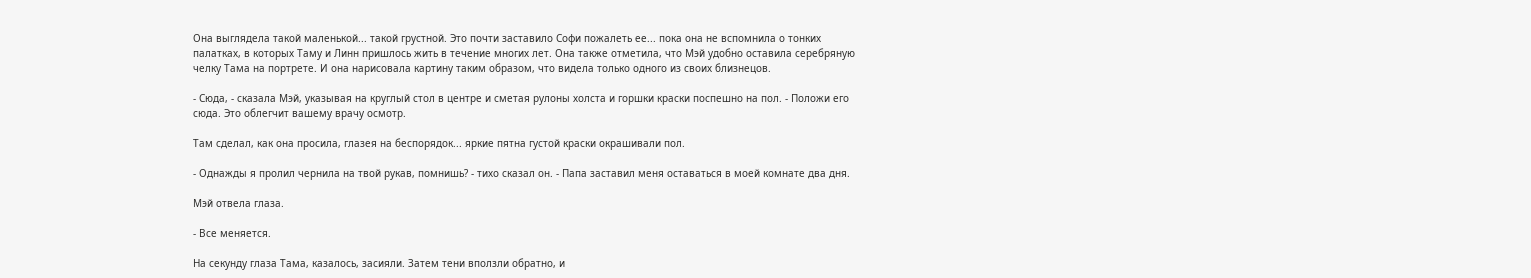Она выглядела такой маленькой... такой грустной. Это почти заставило Софи пожалеть ее... пока она не вспомнила о тонких палатках, в которых Таму и Линн пришлось жить в течение многих лет. Она также отметила, что Мэй удобно оставила серебряную челку Тама на портрете. И она нарисовала картину таким образом, что видела только одного из своих близнецов.

- Сюда, - сказала Мэй, указывая на круглый стол в центре и сметая рулоны холста и горшки краски поспешно на пол. - Положи его сюда. Это облегчит вашему врачу осмотр.

Там сделал, как она просила, глазея на беспорядок... яркие пятна густой краски окрашивали пол.

- Однажды я пролил чернила на твой рукав, помнишь? - тихо сказал он. - Папа заставил меня оставаться в моей комнате два дня.

Мэй отвела глаза.

- Все меняется.

На секунду глаза Тама, казалось, засияли. Затем тени вползли обратно, и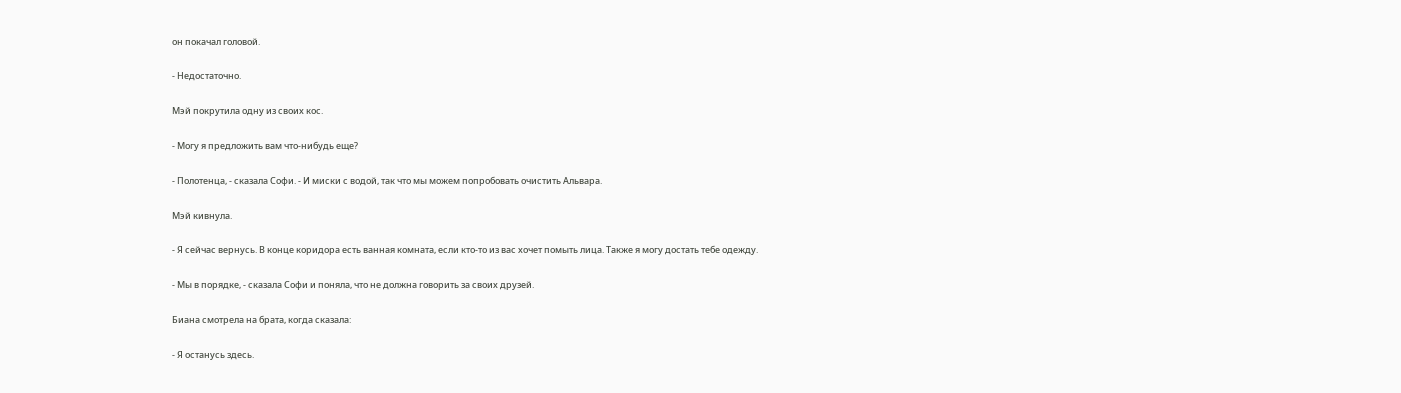он покачал головой.

- Недостаточно.

Мэй покрутила одну из своих кос.

- Могу я предложить вам что-нибудь еще?

- Полотенца, - сказала Софи. - И миски с водой, так что мы можем попробовать очистить Альвара.

Мэй кивнула.

- Я сейчас вернусь. В конце коридора есть ванная комната, если кто-то из вас хочет помыть лица. Также я могу достать тебе одежду.

- Мы в порядке, - сказала Софи и поняла, что не должна говорить за своих друзей.

Биана смотрела на брата, когда сказала:

- Я останусь здесь.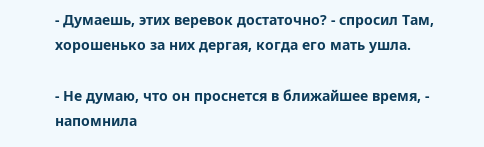- Думаешь, этих веревок достаточно? - спросил Там, хорошенько за них дергая, когда его мать ушла.

- Не думаю, что он проснется в ближайшее время, - напомнила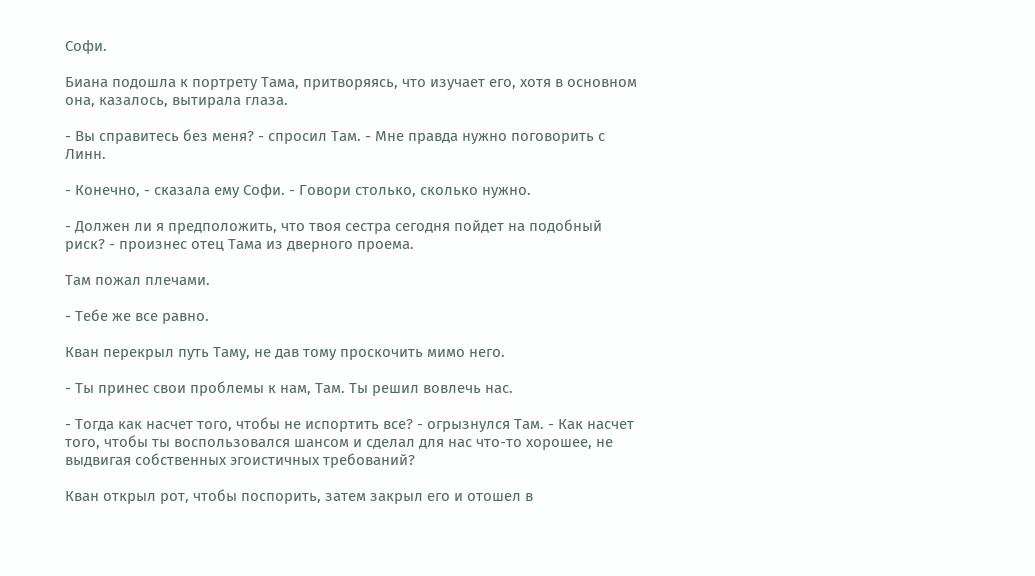Софи.

Биана подошла к портрету Тама, притворяясь, что изучает его, хотя в основном она, казалось, вытирала глаза.

- Вы справитесь без меня? - спросил Там. - Мне правда нужно поговорить с Линн.

- Конечно, - сказала ему Софи. - Говори столько, сколько нужно.

- Должен ли я предположить, что твоя сестра сегодня пойдет на подобный риск? - произнес отец Тама из дверного проема.

Там пожал плечами.

- Тебе же все равно.

Кван перекрыл путь Таму, не дав тому проскочить мимо него.

- Ты принес свои проблемы к нам, Там. Ты решил вовлечь нас.

- Тогда как насчет того, чтобы не испортить все? - огрызнулся Там. - Как насчет того, чтобы ты воспользовался шансом и сделал для нас что-то хорошее, не выдвигая собственных эгоистичных требований?

Кван открыл рот, чтобы поспорить, затем закрыл его и отошел в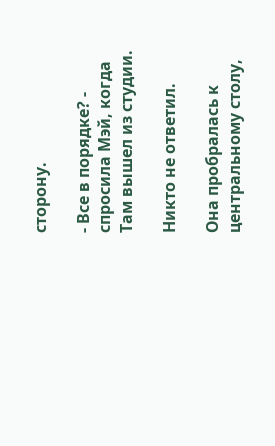сторону.

- Все в порядке? - спросила Мэй, когда Там вышел из студии.

Никто не ответил.

Она пробралась к центральному столу,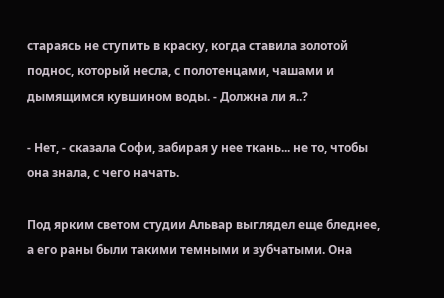стараясь не ступить в краску, когда ставила золотой поднос, который несла, с полотенцами, чашами и дымящимся кувшином воды. - Должна ли я..?

- Нет, - сказала Софи, забирая у нее ткань... не то, чтобы она знала, с чего начать.

Под ярким светом студии Альвар выглядел еще бледнее, а его раны были такими темными и зубчатыми. Она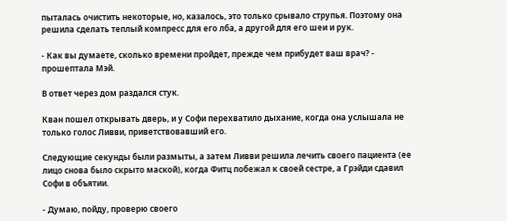пыталась очистить некоторые, но, казалось, это только срывало струпья. Поэтому она решила сделать теплый компресс для его лба, а другой для его шеи и рук.

- Как вы думаете, сколько времени пройдет, прежде чем прибудет ваш врач? - прошептала Мэй.

В ответ через дом раздался стук.

Кван пошел открывать дверь, и у Софи перехватило дыхание, когда она услышала не только голос Ливви, приветствовавший его.

Следующие секунды были размыты, а затем Ливви решила лечить своего пациента (ее лицо снова было скрыто маской), когда Фитц побежал к своей сестре, а Грэйди сдавил Софи в объятии.

- Думаю, пойду, проверю своего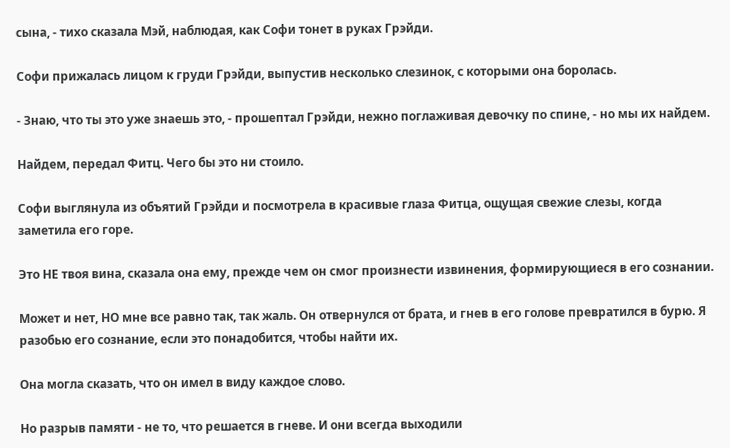сына, - тихо сказала Мэй, наблюдая, как Софи тонет в руках Грэйди.

Софи прижалась лицом к груди Грэйди, выпустив несколько слезинок, с которыми она боролась.

- Знаю, что ты это уже знаешь это, - прошептал Грэйди, нежно поглаживая девочку по спине, - но мы их найдем.

Найдем, передал Фитц. Чего бы это ни стоило.

Софи выглянула из объятий Грэйди и посмотрела в красивые глаза Фитца, ощущая свежие слезы, когда заметила его горе.

Это НЕ твоя вина, сказала она ему, прежде чем он смог произнести извинения, формирующиеся в его сознании.

Может и нет, НО мне все равно так, так жаль. Он отвернулся от брата, и гнев в его голове превратился в бурю. Я разобью его сознание, если это понадобится, чтобы найти их.

Она могла сказать, что он имел в виду каждое слово.

Но разрыв памяти - не то, что решается в гневе. И они всегда выходили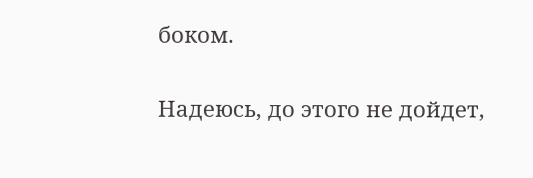боком.

Надеюсь, до этого не дойдет,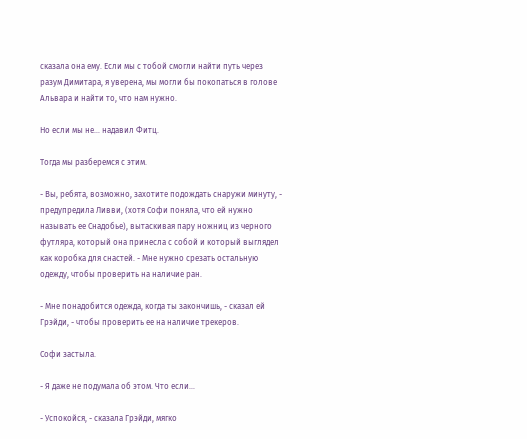сказала она ему. Если мы с тобой смогли найти путь через разум Димитара, я уверена, мы могли бы покопаться в голове Альвара и найти то, что нам нужно.

Но если мы не… надавил Фитц.

Тогда мы разберемся с этим.

- Вы, ребята, возможно, захотите подождать снаружи минуту, - предупредила Ливви, (хотя Софи поняла, что ей нужно называть ее Снадобье), вытаскивая пару ножниц из черного футляра, который она принесла с собой и который выглядел как коробка для снастей. - Мне нужно срезать остальную одежду, чтобы проверить на наличие ран.

- Мне понадобится одежда, когда ты закончишь, - сказал ей Грэйди, - чтобы проверить ее на наличие трекеров.

Софи застыла.

- Я даже не подумала об этом. Что если...

- Успокойся, - сказала Грэйди, мягко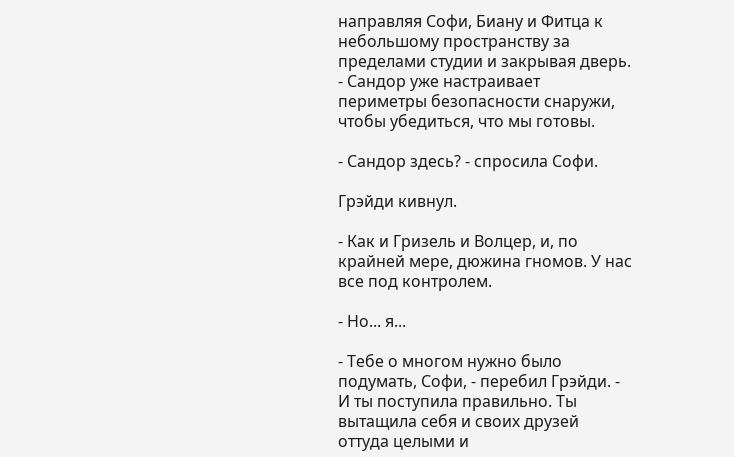направляя Софи, Биану и Фитца к небольшому пространству за пределами студии и закрывая дверь. - Сандор уже настраивает периметры безопасности снаружи, чтобы убедиться, что мы готовы.

- Сандор здесь? - спросила Софи.

Грэйди кивнул.

- Как и Гризель и Волцер, и, по крайней мере, дюжина гномов. У нас все под контролем.

- Но... я...

- Тебе о многом нужно было подумать, Софи, - перебил Грэйди. - И ты поступила правильно. Ты вытащила себя и своих друзей оттуда целыми и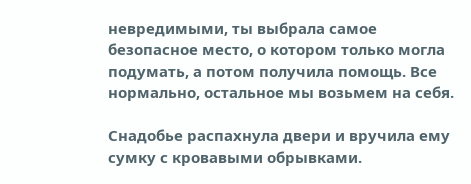невредимыми, ты выбрала самое безопасное место, о котором только могла подумать, а потом получила помощь. Все нормально, остальное мы возьмем на себя.

Снадобье распахнула двери и вручила ему сумку с кровавыми обрывками.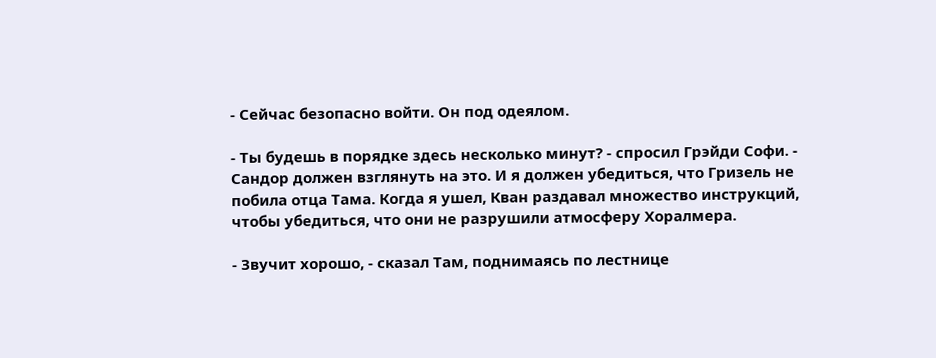- Сейчас безопасно войти. Он под одеялом.

- Ты будешь в порядке здесь несколько минут? - спросил Грэйди Софи. - Сандор должен взглянуть на это. И я должен убедиться, что Гризель не побила отца Тама. Когда я ушел, Кван раздавал множество инструкций, чтобы убедиться, что они не разрушили атмосферу Хоралмера.

- Звучит хорошо, - сказал Там, поднимаясь по лестнице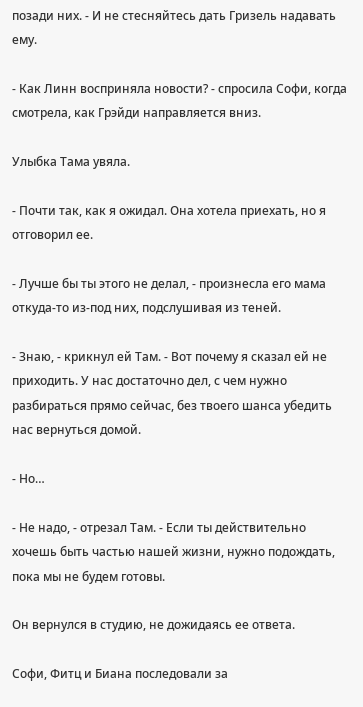позади них. - И не стесняйтесь дать Гризель надавать ему.

- Как Линн восприняла новости? - спросила Софи, когда смотрела, как Грэйди направляется вниз.

Улыбка Тама увяла.

- Почти так, как я ожидал. Она хотела приехать, но я отговорил ее.

- Лучше бы ты этого не делал, - произнесла его мама откуда-то из-под них, подслушивая из теней.

- Знаю, - крикнул ей Там. - Вот почему я сказал ей не приходить. У нас достаточно дел, с чем нужно разбираться прямо сейчас, без твоего шанса убедить нас вернуться домой.

- Но…

- Не надо, - отрезал Там. - Если ты действительно хочешь быть частью нашей жизни, нужно подождать, пока мы не будем готовы.

Он вернулся в студию, не дожидаясь ее ответа.

Софи, Фитц и Биана последовали за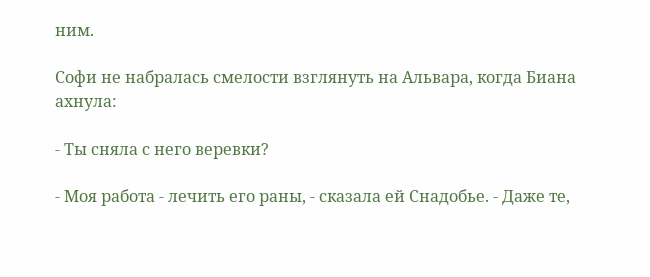ним.

Софи не набралась смелости взглянуть на Альвара, когда Биана ахнула:

- Ты сняла с него веревки?

- Моя работа - лечить его раны, - сказала ей Снадобье. - Даже те,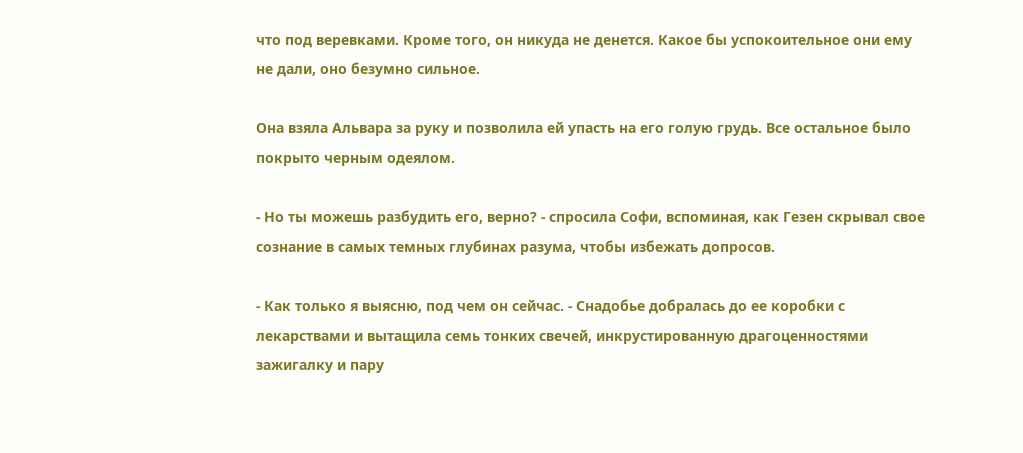что под веревками. Кроме того, он никуда не денется. Какое бы успокоительное они ему не дали, оно безумно сильное.

Она взяла Альвара за руку и позволила ей упасть на его голую грудь. Все остальное было покрыто черным одеялом.

- Но ты можешь разбудить его, верно? - спросила Софи, вспоминая, как Гезен скрывал свое сознание в самых темных глубинах разума, чтобы избежать допросов.

- Как только я выясню, под чем он сейчас. - Снадобье добралась до ее коробки с лекарствами и вытащила семь тонких свечей, инкрустированную драгоценностями зажигалку и пару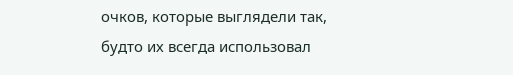очков, которые выглядели так, будто их всегда использовал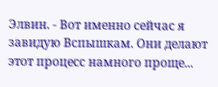Элвин. - Вот именно сейчас я завидую Вспышкам. Они делают этот процесс намного проще...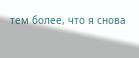тем более, что я снова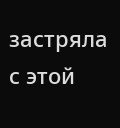застряла с этой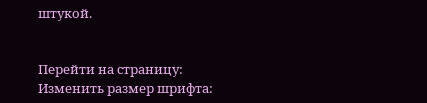штукой.


Перейти на страницу:
Изменить размер шрифта: